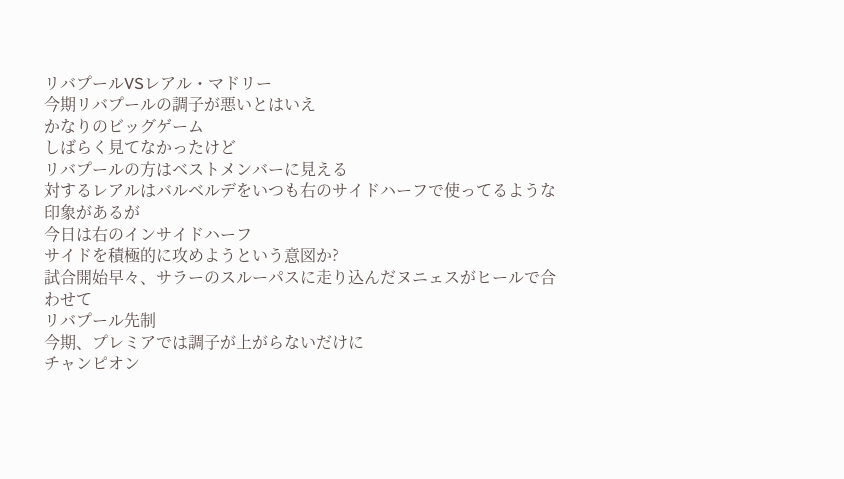リバプールVSレアル・マドリー
今期リバプールの調子が悪いとはいえ
かなりのビッグゲーム
しばらく見てなかったけど
リバプールの方はベストメンバーに見える
対するレアルはバルベルデをいつも右のサイドハーフで使ってるような印象があるが
今日は右のインサイドハーフ
サイドを積極的に攻めようという意図か?
試合開始早々、サラーのスルーパスに走り込んだヌニェスがヒールで合わせて
リバプール先制
今期、プレミアでは調子が上がらないだけに
チャンピオン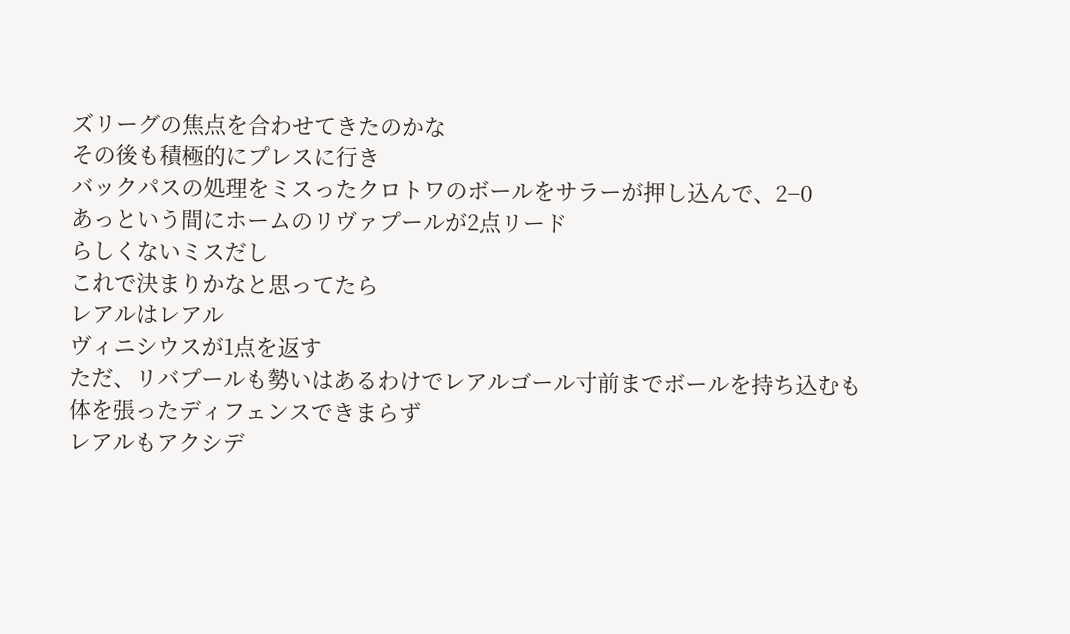ズリーグの焦点を合わせてきたのかな
その後も積極的にプレスに行き
バックパスの処理をミスったクロトワのボールをサラーが押し込んで、2−0
あっという間にホームのリヴァプールが2点リード
らしくないミスだし
これで決まりかなと思ってたら
レアルはレアル
ヴィニシウスが1点を返す
ただ、リバプールも勢いはあるわけでレアルゴール寸前までボールを持ち込むも
体を張ったディフェンスできまらず
レアルもアクシデ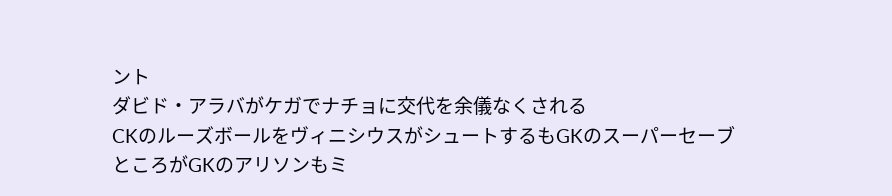ント
ダビド・アラバがケガでナチョに交代を余儀なくされる
CKのルーズボールをヴィニシウスがシュートするもGKのスーパーセーブ
ところがGKのアリソンもミ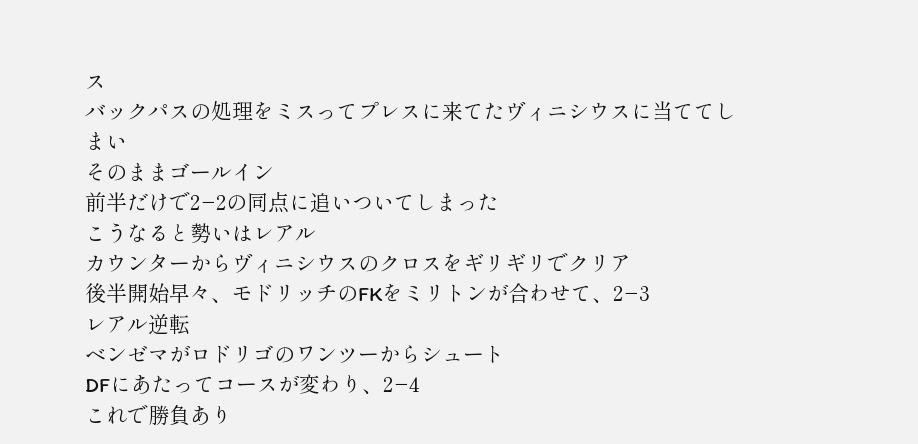ス
バックパスの処理をミスってプレスに来てたヴィニシウスに当ててしまい
そのままゴールイン
前半だけで2−2の同点に追いついてしまった
こうなると勢いはレアル
カウンターからヴィニシウスのクロスをギリギリでクリア
後半開始早々、モドリッチのFKをミリトンが合わせて、2−3
レアル逆転
ベンゼマがロドリゴのワンツーからシュート
DFにあたってコースが変わり、2−4
これで勝負あり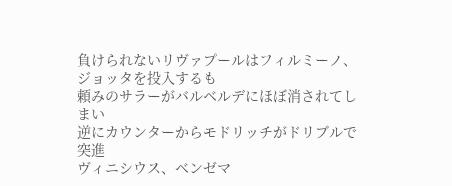負けられないリヴァプールはフィルミーノ、ジョッタを投入するも
頼みのサラーがバルベルデにほぼ消されてしまい
逆にカウンターからモドリッチがドリブルで突進
ヴィニシウス、ベンゼマ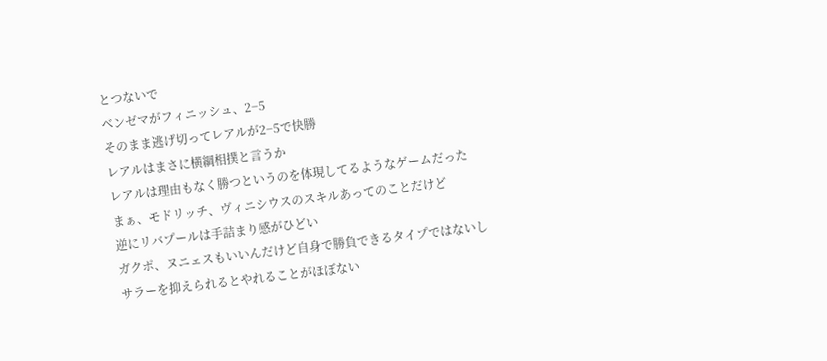とつないで
ベンゼマがフィニッシュ、2−5
そのまま逃げ切ってレアルが2−5で快勝
レアルはまさに横綱相撲と言うか
レアルは理由もなく勝つというのを体現してるようなゲームだった
まぁ、モドリッチ、ヴィニシウスのスキルあってのことだけど
逆にリバプールは手詰まり感がひどい
ガクポ、ヌニェスもいいんだけど自身で勝負できるタイプではないし
サラーを抑えられるとやれることがほぼない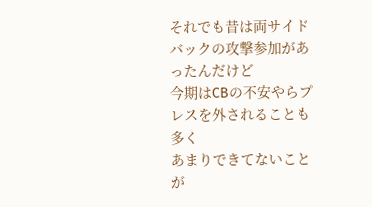それでも昔は両サイドバックの攻撃参加があったんだけど
今期はCBの不安やらプレスを外されることも多く
あまりできてないことが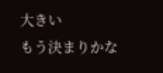大きい
もう決まりかな